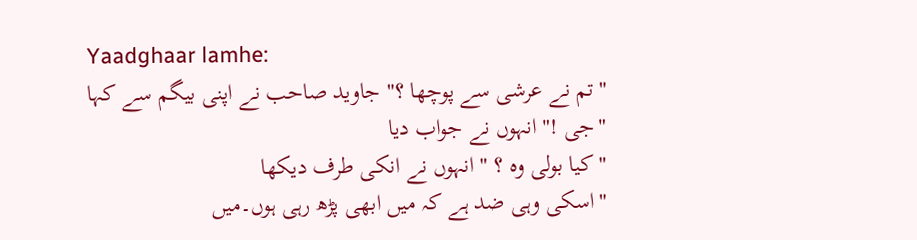Yaadghaar lamhe:
"تم نے عرشی سے پوچھا ؟" جاوید صاحب نے اپنی بیگم سے کہا
"جی !" انہوں نے جواب دیا
"کیا بولی وہ ؟ " انہوں نے انکی طرف دیکھا
"اسکی وہی ضد ہے کہ میں ابھی پڑھ رہی ہوں۔میں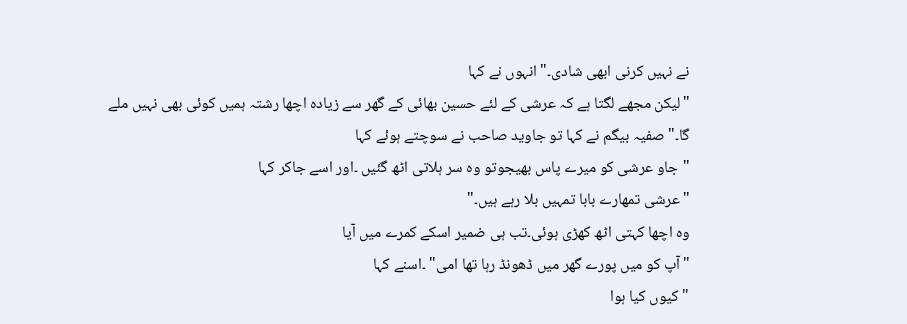نے نہیں کرنی ابھی شادی۔" انہوں نے کہا
"لیکن مجھے لگتا ہے کہ عرشی کے لئے حسین بھائی کے گھر سے زیادہ اچھا رشتہ ہمیں کوئی بھی نہیں ملے گا۔"صفیہ بیگم نے کہا تو جاوید صاحب نے سوچتے ہوئے کہا
"جاو عرشی کو میرے پاس بھیجوتو وہ سر ہلاتی اٹھ گئیں ۔اور اسے جاکر کہا
"عرشی تمھارے بابا تمہیں بلا رہے ہیں۔"
وہ اچھا کہتی اٹھ کھڑی ہوئی۔تب ہی ضمیر اسکے کمرے میں آیا
"آپ کو میں پورے گھر میں ڈھونڈ رہا تھا امی" ۔اسنے کہا
"کیوں کیا ہوا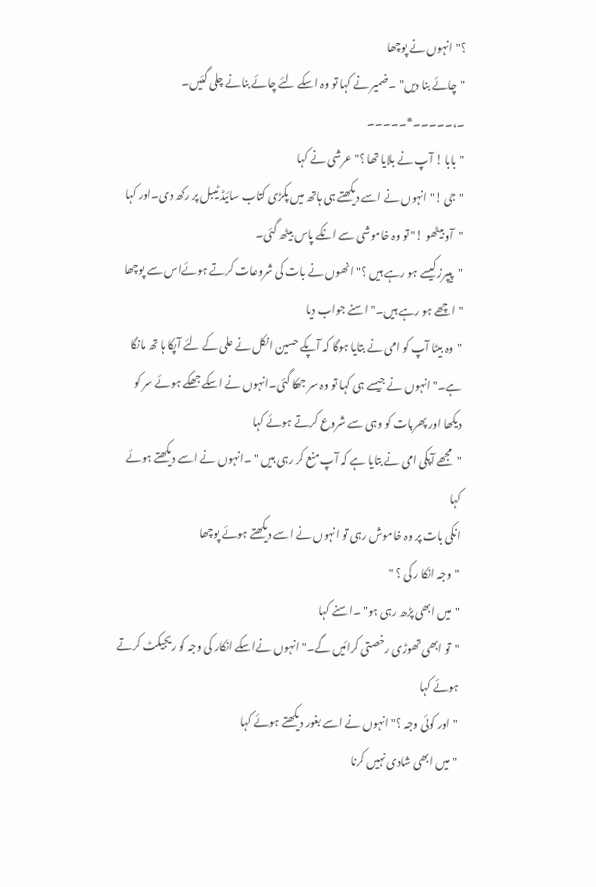؟" انہوں نے پوچھا
"چائے بنا دیں" ۔ضمیر نے کہا تو وہ اسکے لئے چائے بنانے چلی گئیں۔
۔،۔۔۔۔۔*۔۔۔۔۔
"بابا ! آپ نے بلایا تھا ؟" عرشی نے کہا
"جی !" انہوں نے اسے دیکھتے ہی ہاتھ میں پکڑی کتاب سائیڈ ٹیبل پر رکھ دی۔اور کہا
"آو بیٹھو !" تو وہ خاموشی سے انکے پاس بیٹھ گئی۔
"پیپرز کیسے ہو رہے ہیں ؟" انھوں نے بات کی شروعات کرتے ہوئےاس سے پوچھا
"اچھے ہو رہے ہیں۔" اسنے جواب دیا
"وہ بیٹا آپ کو امی نے بتایا ہوگا کہ آپکے حسین انکل نے علی کے لئے آپکا ہا تھ مانگا ہے۔" انہوں نے جیسے ہی کہا تو وہ سر جھکا گئی۔انہوں نے اسکے جھکے ہوئے سر کو دیکھا اور پھربات کو وہی سے شروع کرتے ہوئے کہا
"مجھے آپکی امی نے بتایا ہے کہ آپ منع کر رہی ہیں " ۔انہوں نے اسے دیکھتے ہوئے کہا
انکی بات پر وہ خاموش رہی تو انہوں نے اسے دیکھتے ہوئے پوچھا
"وجہ انکا ر کی ؟ "
"میں ابھی پڑھ رہی ہو" ۔اسنے کہا
"تو ابھی تھوڑی رخصتی کرائیں گے۔" انہوں نےاسکے انکار کی وجہ کو ریجیکٹ کرتے ہوئے کہا
"اور کوئی وجہ ؟" انہوں نے اسے بغور دیکھتے ہوئے کہا
"میں ابھی شادی نہیں کرنا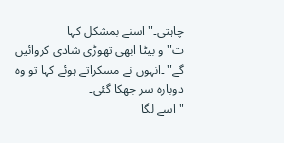چاہتی۔" اسنے بمشکل کہا
ت"و بیٹا ابھی تھوڑی شادی کروائیں گے" ۔انہوں نے مسکراتے ہوئے کہا تو وہ دوبارہ سر جھکا گئی۔
"اسے لگا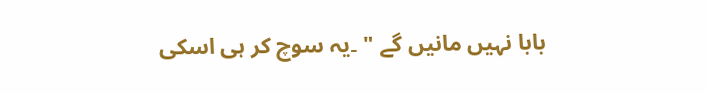بابا نہیں مانیں گے " ۔یہ سوچ کر ہی اسکی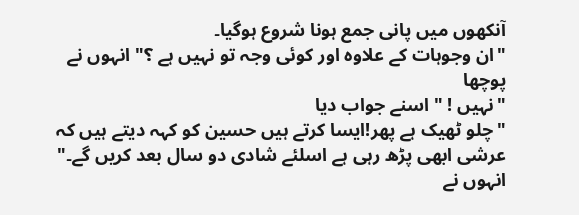آنکھوں میں پانی جمع ہونا شروع ہوگیا۔
"ان وجوہات کے علاوہ اور کوئی وجہ تو نہیں ہے ؟" انہوں نے پوچھا
"نہیں ! " اسنے جواب دیا
"چلو ٹھیک ہے پھر!ایسا کرتے ہیں حسین کو کہہ دیتے ہیں کہ عرشی ابھی پڑھ رہی ہے اسلئے شادی دو سال بعد کریں گے۔"
انہوں نے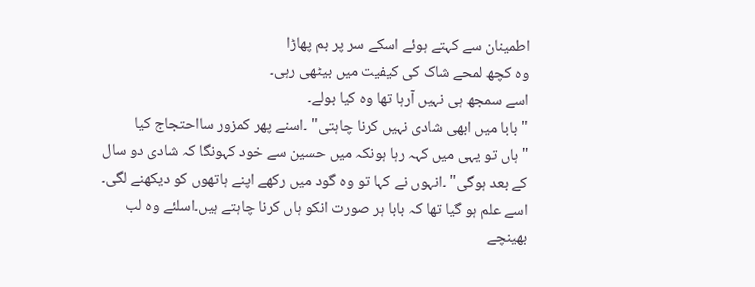اطمینان سے کہتے ہوئے اسکے سر پر بم پھاڑا
وہ کچھ لمحے شاک کی کیفیت میں بیٹھی رہی۔
اسے سمجھ ہی نہیں آرہا تھا وہ کیا بولے۔
"بابا میں ابھی شادی نہیں کرنا چاہتی" ۔اسنے پھر کمزور سااحتجاج کیا
"ہاں تو یہی میں کہہ رہا ہونکہ میں حسین سے خود کہونگا کہ شادی دو سال کے بعد ہوگی" ۔انہوں نے کہا تو وہ گود میں رکھے اپنے ہاتھوں کو دیکھنے لگی۔
اسے علم ہو گیا تھا کہ بابا ہر صورت انکو ہاں کرنا چاہتے ہیں۔اسلئے وہ لب بھینچے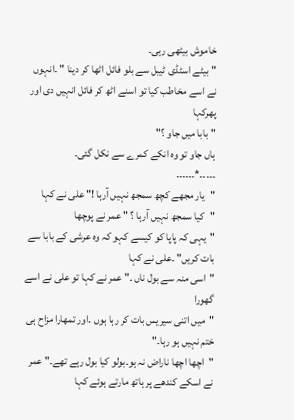خاموش بیٹھی رہی۔
"بیٹے اسٹڈی ٹیبل سے بلو فائل اٹھا کر دینا " ۔انہوں نے اسے مخاطب کیا تو اسنے اٹھ کر فائل انہیں دی اور پھرکہا
"بابا میں جاو ؟"
ہاں جاو تو وہ انکے کمرے سے نکل گئی۔
۔۔۔۔۔*۔۔۔۔۔۔
"یار مجھے کچھ سمجھ نہیں آرہا !" علی نے کہا
"کیا سمجھ نہیں آرہا ؟ " عمر نے پوچھا
"یہی کہ پاپا کو کیسے کہو کہ وہ عرشی کے بابا سے بات کریں" ۔علی نے کہا
"اسی منہ سے بول ناں ۔" عمر نے کہا تو علی نے اسے گھورا
"میں اتنی سیریس بات کر رہا ہوں ۔اور تمھارا مزاح ہی ختم نہیں ہو رہا۔"
"اچھا اچھا ناراض نہ ہو۔بولو کیا بول رہے تھے۔" عمر نے اسکے کندھے پر ہاتھ مارتے ہوئے کہا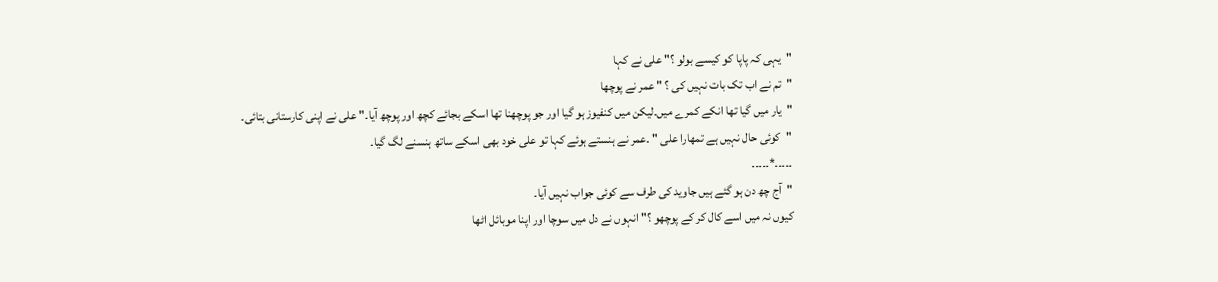"یہی کہ پاپا کو کیسے بولو ؟" علی نے کہا
"تم نے اب تک بات نہیں کی ؟ " عمر نے پوچھا
"یار میں گیا تھا انکے کمرے میں۔لیکن میں کنفیوز ہو گیا اور جو پوچھنا تھا اسکے بجائے کچھ اور پوچھ آیا۔" علی نے اپنی کارستانی بتائی۔
"کوئی حال نہیں ہے تمھارا علی " ۔عمر نے ہنستے ہوئے کہا تو علی خود بھی اسکے ساتھ ہنسنے لگ گیا۔
۔۔۔۔۔*۔۔۔۔۔
"آج چھ دن ہو گئے ہیں جاوید کی طرف سے کوئی جواب نہیں آیا۔
کیوں نہ میں اسے کال کر کے پوچھو ؟" انہوں نے دل میں سوچا اور اپنا موبائل اٹھا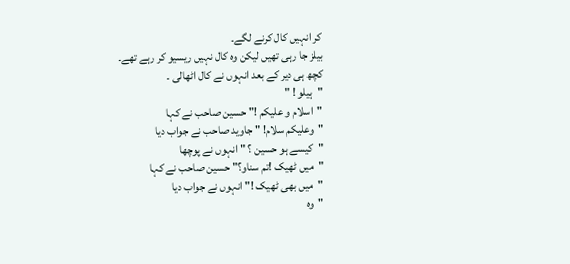کر انہیں کال کرنے لگے۔
بیلز جا رہی تھیں لیکن وہ کال نہیں ریسیو کر رہے تھے۔
کچھ ہی دیر کے بعد انہوں نے کال اٹھالی ۔
"ہیلو ! "
"اسلام و علیکم !" حسین صاحب نے کہا
"وعلیکم سلام! " جاوید صاحب نے جواب دیا
"کیسے ہو حسین ؟ " انہوں نے پوچھا
"میں ٹھیک !تم سناو؟" حسین صاحب نے کہا
"میں بھی ٹھیک !" انہوں نے جواب دیا
"وہ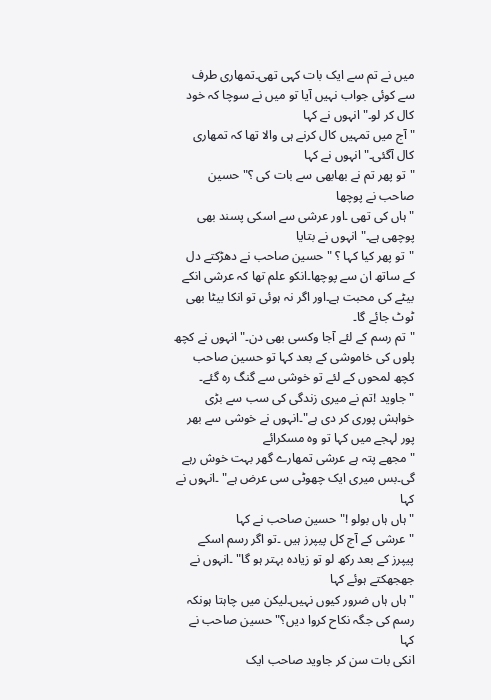میں نے تم سے ایک بات کہی تھی۔تمھاری طرف سے کوئی جواب نہیں آیا تو میں نے سوچا کہ خود کال کر لو۔" انہوں نے کہا
" آج میں تمہیں کال کرنے ہی والا تھا کہ تمھاری کال آگئی۔" انہوں نے کہا
"تو پھر تم نے بھابھی سے بات کی ؟" حسین صاحب نے پوچھا
"ہاں کی تھی ۔اور عرشی سے اسکی پسند بھی پوچھی ہے۔" انہوں نے بتایا
"تو پھر کیا کہا ؟ " حسین صاحب نے دھڑکتے دل کے ساتھ ان سے پوچھا۔انکو علم تھا کہ عرشی انکے بیٹے کی محبت ہے۔اور اگر نہ ہوئی تو انکا بیٹا بھی ٹوٹ جائے گا۔
"تم رسم کے لئے آجا وکسی بھی دن۔" انہوں نے کچھ پلوں کی خاموشی کے بعد کہا تو حسین صاحب کچھ لمحوں کے لئے تو خوشی سے گنگ رہ گئے۔
"جاوید !تم نے میری زندگی کی سب سے بڑی خواہش پوری کر دی ہے"۔انہوں نے خوشی سے بھر پور لہجے میں کہا تو وہ مسکرائے
"مجھے پتہ ہے عرشی تمھارے گھر بہت خوش رہے گی۔بس میری ایک چھوٹی سی عرض ہے" ۔انہوں نے کہا
"ہاں ہاں بولو !" حسین صاحب نے کہا
"عرشی کے آج کل پیپرز ہیں ۔تو اگر رسم اسکے پیپرز کے بعد رکھ لو تو زیادہ بہتر ہو گا" ۔انہوں نے جھجھکتے ہوئے کہا
"ہاں ہاں ضرور کیوں نہیں۔لیکن میں چاہتا ہونکہ رسم کی جگہ نکاح کروا دیں؟" حسین صاحب نے کہا
انکی بات سن کر جاوید صاحب ایک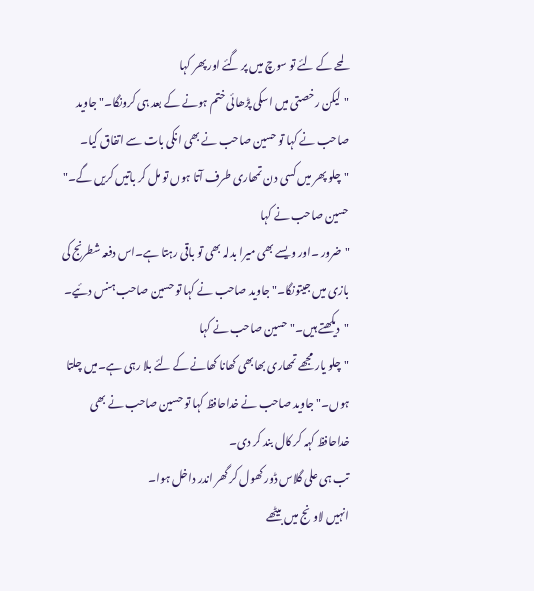لمحے کے لئے تو سوچ میں پر گئے اور پھر کہا
"لیکن رخصتی میں اسکی پڑھائی ختم ہونے کے بعد ہی کرونگا۔" جاوید صاحب نے کہا تو حسین صاحب نے بھی انکی بات سے اتفاق کیا۔
"چلو پھر میں کسی دن تمھاری طرف آتا ہوں تو مل کر باتیں کریں گے۔" حسین صاحب نے کہا
"ضرور ۔اور ویسے بھی میرا بدلہ بھی تو باقی رہتا ہے۔اس دفعہ شطرنج کی بازی میں جیتونگا۔" جاوید صاحب نے کہا تو حسین صاحب ہنس دئیے۔
"دیکھتے ہیں۔" حسین صاحب نے کہا
"چلو یار مجھے تمھاری بھابھی کھانا کھانے کے لئے بلا رہی ہے۔میں چلتا ہوں۔" جاوید صاحب نے خداحافظ کہا تو حسین صاحب نے بھی خداحافظ کہہ کر کال بند کر دی۔
تب ہی علی گلاس ڈور کھول کر گھر اندر داخل ہوا۔
انہیں لاونج میں بیٹھے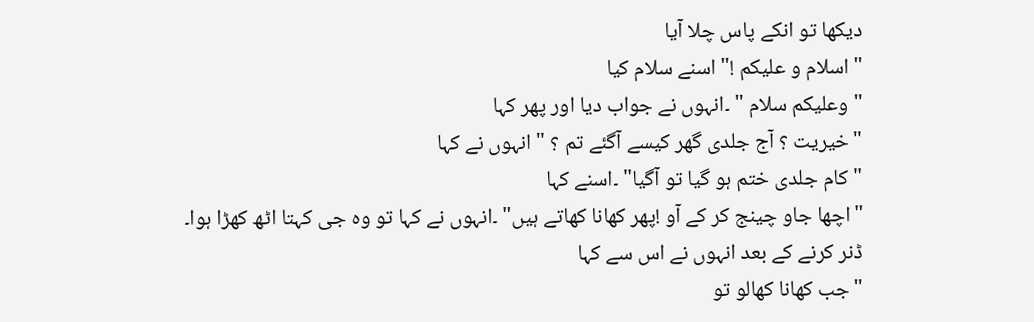دیکھا تو انکے پاس چلا آیا
"اسلام و علیکم !" اسنے سلام کیا
"وعلیکم سلام " ۔انہوں نے جواب دیا اور پھر کہا
"خیریت ؟ آج جلدی گھر کیسے آگئے تم ؟ " انہوں نے کہا
"کام جلدی ختم ہو گیا تو آگیا" ۔اسنے کہا
"اچھا جاو چینج کر کے آو !پھر کھانا کھاتے ہیں" ۔انہوں نے کہا تو وہ جی کہتا اٹھ کھڑا ہوا۔
ڈنر کرنے کے بعد انہوں نے اس سے کہا
"جب کھانا کھالو تو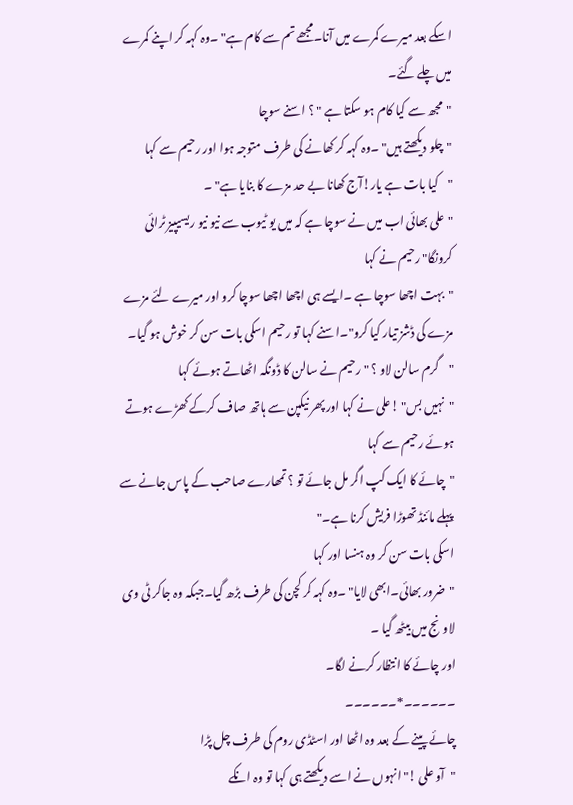اسکے بعد میرے کمرے میں آنا۔مجھے تم سے کام ہے" ۔وہ کہہ کر اپنے کمرے میں چلے گئے۔
"مجھ سے کیا کام ہو سکتا ہے " ؟ اسنے سوچا
"چلو دیکھتے ہیں" ۔وہ کہہ کر کھانے کی طرف متوجہ ہوا اور رحیم سے کہا
"کیا بات ہے یار!آج کھانا بے حد مزے کا بنایا ہے" ۔
"علی بھائی اب میں نے سوچا ہے کہ میں یو ٹیوب سے نیو نیو ریسیپیز ٹرائی کرونگا" رحیم نے کہا
"بہت اچھا سوچا ہے ۔ایسے ہی اچھا اچھا سوچا کرو اور میرے لئے مزے مزے کی ڈشز تیار کیا کرو"۔اسنے کہا تو رحیم اسکی بات سن کر خوش ہو گیا۔
"گرم سالن لاو ؟ " رحیم نے سالن کا ڈونگہ اٹھاتے ہوئے کہا
"نہیں بس" !علی نے کہا اور پھر نیکپن سے ہاتھ صاف کرکے کھڑے ہوتے ہوئے رحیم سے کہا
"چائے کا ایک کپ اگر مل جائے تو ؟ تمھارے صاحب کے پاس جانے سے پہلے مائنڈ تھوڑا فریش کرنا ہے۔"
اسکی بات سن کر وہ ہنسا اور کہا
"ضرور بھائی۔ابھی لایا" ۔وہ کہہ کر کچن کی طرف بڑھ گیا۔جبکہ وہ جاکر ٹی وی لاونج میں بیٹھ گیا ۔
اور چائے کا انتظار کرنے لگا۔
۔۔۔۔۔۔*۔۔۔۔۔۔
چائے پینے کے بعد وہ اٹھا اور اسٹڈی روم کی طرف چل پڑا
"آو علی !" انہوں نے اسے دیکھتے ہی کہا تو وہ انکے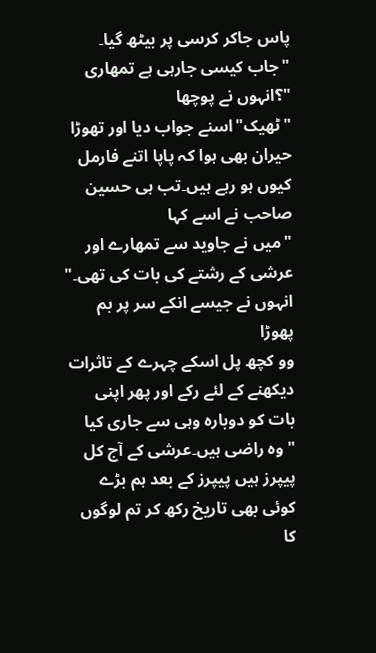پاس جاکر کرسی پر بیٹھ گیا۔
"جاب کیسی جارہی ہے تمھاری "؟انہوں نے پوچھا
"ٹھیک"اسنے جواب دیا اور تھوڑا حیران بھی ہوا کہ پاپا اتنے فارمل کیوں ہو رہے ہیں۔تب ہی حسین صاحب نے اسے کہا
"میں نے جاوید سے تمھارے اور عرشی کے رشتے کی بات کی تھی۔" انہوں نے جیسے انکے سر پر بم پھوڑا
وو کچھ پل اسکے چہرے کے تاثرات دیکھنے کے لئے رکے اور پھر اپنی بات کو دوبارہ وہی سے جاری کیا
"وہ راضی ہیں۔عرشی کے آج کل پیپرز ہیں پیپرز کے بعد ہم بڑے کوئی بھی تاریخ رکھ کر تم لوگوں کا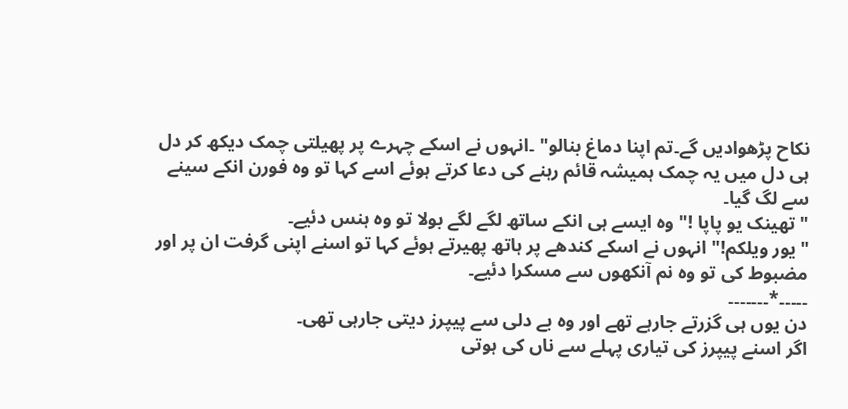نکاح پڑھوادیں گے۔تم اپنا دماغ بنالو" ۔انہوں نے اسکے چہرے پر پھیلتی چمک دیکھ کر دل ہی دل میں یہ چمک ہمیشہ قائم رہنے کی دعا کرتے ہوئے اسے کہا تو وہ فورن انکے سینے سے لگ گیا۔
"تھینک یو پاپا !" وہ ایسے ہی انکے ساتھ لگے لگے بولا تو وہ ہنس دئیے۔
"یور ویلکم!" انہوں نے اسکے کندھے پر ہاتھ پھیرتے ہوئے کہا تو اسنے اپنی گرفت ان پر اور مضبوط کی تو وہ نم آنکھوں سے مسکرا دئیے۔
۔۔۔۔۔*۔۔۔۔۔۔۔
دن یوں ہی گزرتے جارہے تھے اور وہ بے دلی سے پیپرز دیتی جارہی تھی۔
اگر اسنے پیپرز کی تیاری پہلے سے ناں کی ہوتی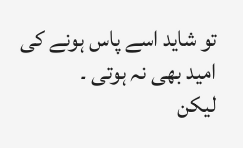تو شاید اسے پاس ہونے کی امید بھی نہ ہوتی ۔
لیکن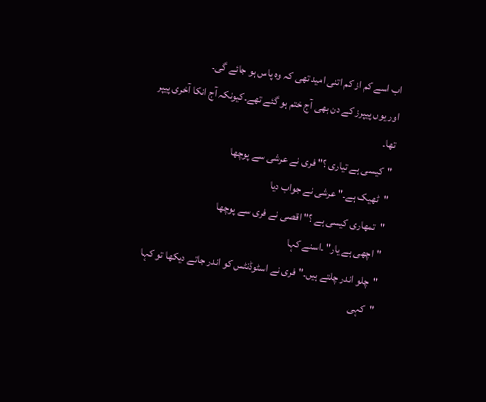اب اسے کم از کم اتنی امید تھی کہ وہ پاس ہو جائے گی۔
اور یوں پیپرز کے دن بھی آج ختم ہو گئے تھے۔کیونکہ آج انکا آخری پیپر تھا۔
"کیسی ہے تیاری ؟" فری نے عرشی سے پوچھا
"ٹھیک ہے۔" عرشی نے جواب دیا
"تمھاری کیسی ہے ؟" اقصی نے فری سے پوچھا
"اچھی ہے یار" ۔اسنے کہا
"چلو اندر چلتے ہیں۔" فری نے اسٹوڈنٹس کو اندر جاتے دیکھا تو کہا
"کہی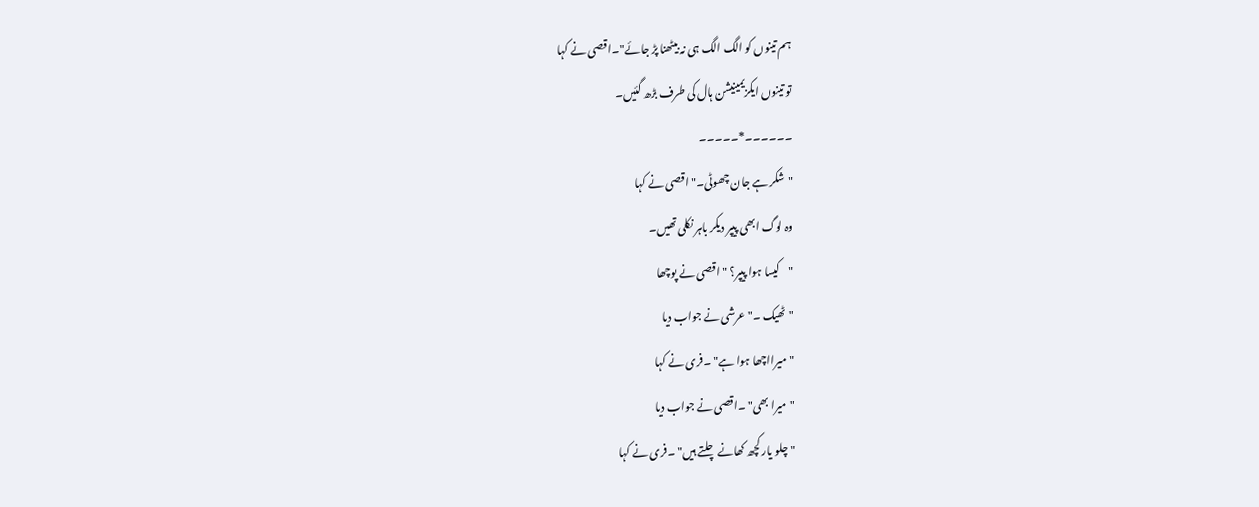ہم تینوں کو الگ الگ ہی نہ بیٹھنا پڑ جائے"۔اقصی نے کہا
تو تینوں ایکزیمینیشن ہال کی طرف بڑھ گئیں۔
۔۔۔۔۔۔*۔۔۔۔۔
"شکر ہے جان چھوٹی۔" اقصی نے کہا
وہ لوگ ابھی پیپر دیکر باہر نکلی تھیں۔
"کیسا ہوا پیپر؟ " اقصی نے پوچھا
"ٹھیک ۔" عرشی نے جواب دیا
"میرااچھا ہوا ہے" ۔فری نے کہا
"میرا بھی" ۔اقصی نے جواب دیا
"چلو یار کچھ کھانے چلتے ہیں" ۔فری نے کہا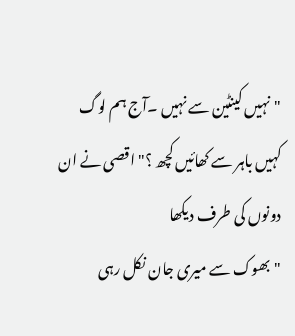"نہیں کینٹین سے نہیں ۔آج ہم لوگ کہیں باہر سے کھائیں کچھ ؟" اقصی نے ان دونوں کی طرف دیکھا
"بھوک سے میری جان نکل رہی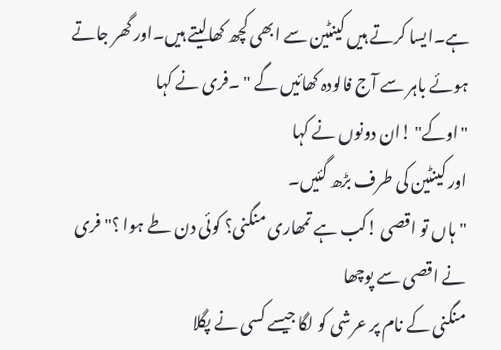ہے۔ایسا کرتے ہیں کینٹین سے ابھی کچھ کھالیتے ہیں۔اور گھر جاتے ہوئے باہر سے آج فالودہ کھائیں گے " ۔فری نے کہا
"اوکے" !ان دونوں نے کہا
اور کینٹین کی طرف بڑھ گئیں۔
"ہاں تو اقصی !کب ہے تمھاری منگنی؟ کوئی دن طے ہوا ؟" فری نے اقصی سے پوچھا
منگنی کے نام پر عرشی کو لگا جیسے کسی نے پگلا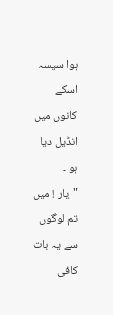ہوا سیسہ اسکے کانوں میں انڈیل دیا ہو ۔
"یار ! میں تم لوگوں سے یہ بات کافی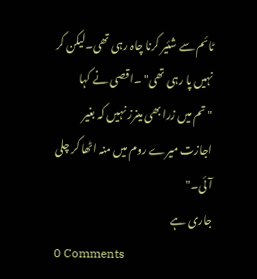ٹائم سے شئیر کرنا چاہ رہی تھی۔لیکن کر نہیں پا رہی تھی" ۔اقصی نے کہا
" تم میں زرا بھی مینرز نہیں کہ بغیر اجازت میرے روم میں منہ اٹھا کر چلی آئی۔"
جاری ہے
0 Comments